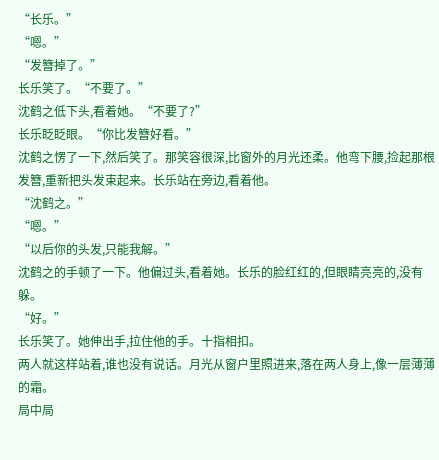“长乐。”
“嗯。”
“发簪掉了。”
长乐笑了。“不要了。”
沈鹤之低下头,看着她。“不要了?”
长乐眨眨眼。“你比发簪好看。”
沈鹤之愣了一下,然后笑了。那笑容很深,比窗外的月光还柔。他弯下腰,捡起那根发簪,重新把头发束起来。长乐站在旁边,看着他。
“沈鹤之。”
“嗯。”
“以后你的头发,只能我解。”
沈鹤之的手顿了一下。他偏过头,看着她。长乐的脸红红的,但眼睛亮亮的,没有躲。
“好。”
长乐笑了。她伸出手,拉住他的手。十指相扣。
两人就这样站着,谁也没有说话。月光从窗户里照进来,落在两人身上,像一层薄薄的霜。
局中局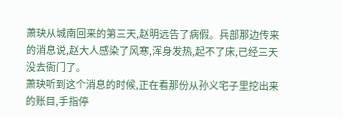萧玦从城南回来的第三天,赵明远告了病假。兵部那边传来的消息说,赵大人感染了风寒,浑身发热,起不了床,已经三天没去衙门了。
萧玦听到这个消息的时候,正在看那份从孙义宅子里挖出来的账目,手指停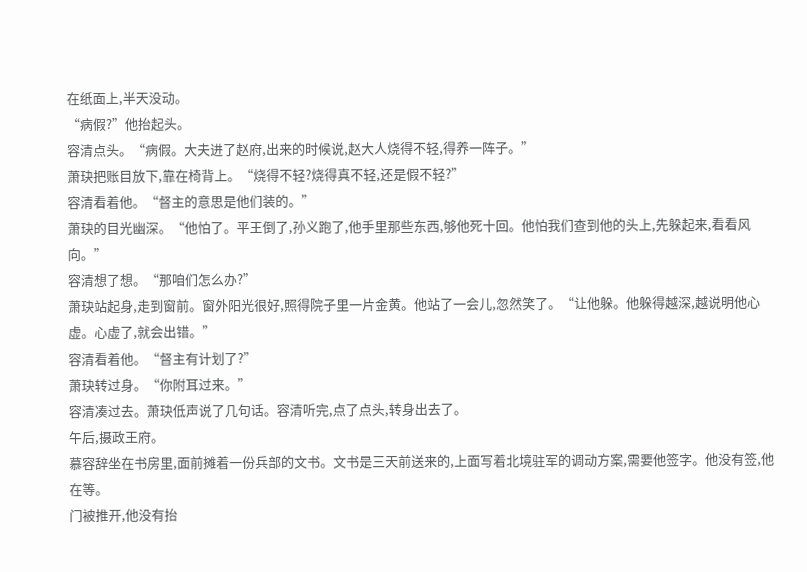在纸面上,半天没动。
“病假?”他抬起头。
容清点头。“病假。大夫进了赵府,出来的时候说,赵大人烧得不轻,得养一阵子。”
萧玦把账目放下,靠在椅背上。“烧得不轻?烧得真不轻,还是假不轻?”
容清看着他。“督主的意思是他们装的。”
萧玦的目光幽深。“他怕了。平王倒了,孙义跑了,他手里那些东西,够他死十回。他怕我们查到他的头上,先躲起来,看看风向。”
容清想了想。“那咱们怎么办?”
萧玦站起身,走到窗前。窗外阳光很好,照得院子里一片金黄。他站了一会儿,忽然笑了。“让他躲。他躲得越深,越说明他心虚。心虚了,就会出错。”
容清看着他。“督主有计划了?”
萧玦转过身。“你附耳过来。”
容清凑过去。萧玦低声说了几句话。容清听完,点了点头,转身出去了。
午后,摄政王府。
慕容辞坐在书房里,面前摊着一份兵部的文书。文书是三天前送来的,上面写着北境驻军的调动方案,需要他签字。他没有签,他在等。
门被推开,他没有抬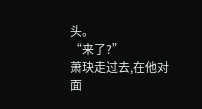头。
“来了?”
萧玦走过去,在他对面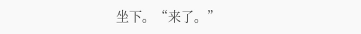坐下。“来了。”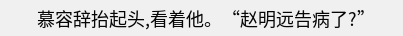慕容辞抬起头,看着他。“赵明远告病了?”